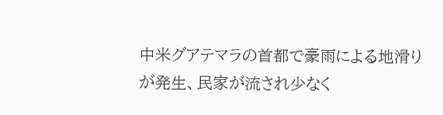中米グアテマラの首都で豪雨による地滑りが発生、民家が流され少なく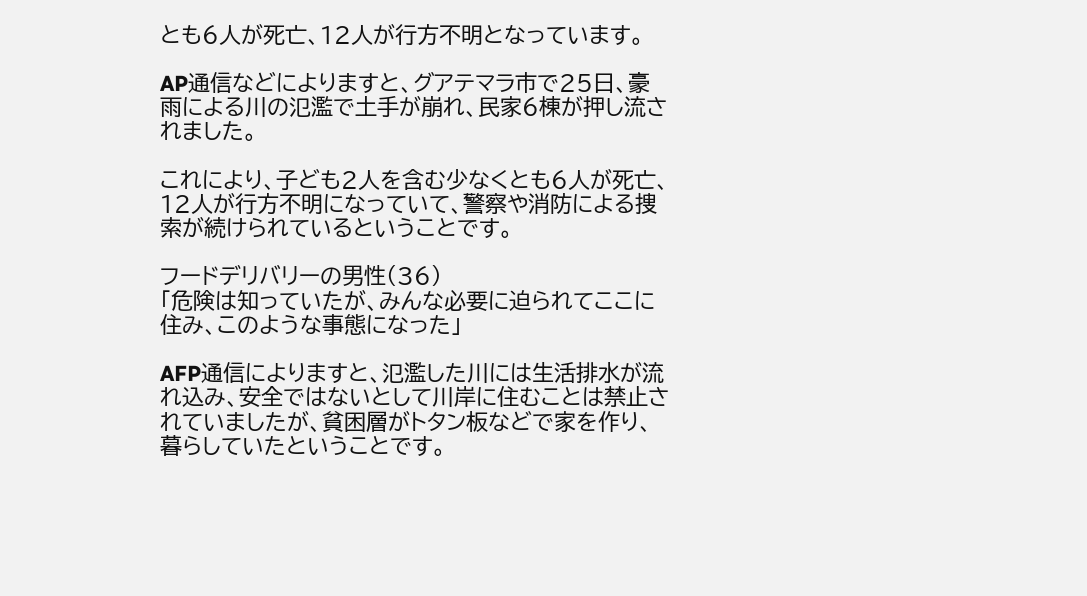とも6人が死亡、12人が行方不明となっています。

AP通信などによりますと、グアテマラ市で25日、豪雨による川の氾濫で土手が崩れ、民家6棟が押し流されました。

これにより、子ども2人を含む少なくとも6人が死亡、12人が行方不明になっていて、警察や消防による捜索が続けられているということです。

フードデリバリーの男性(36)
「危険は知っていたが、みんな必要に迫られてここに住み、このような事態になった」

AFP通信によりますと、氾濫した川には生活排水が流れ込み、安全ではないとして川岸に住むことは禁止されていましたが、貧困層がトタン板などで家を作り、暮らしていたということです。